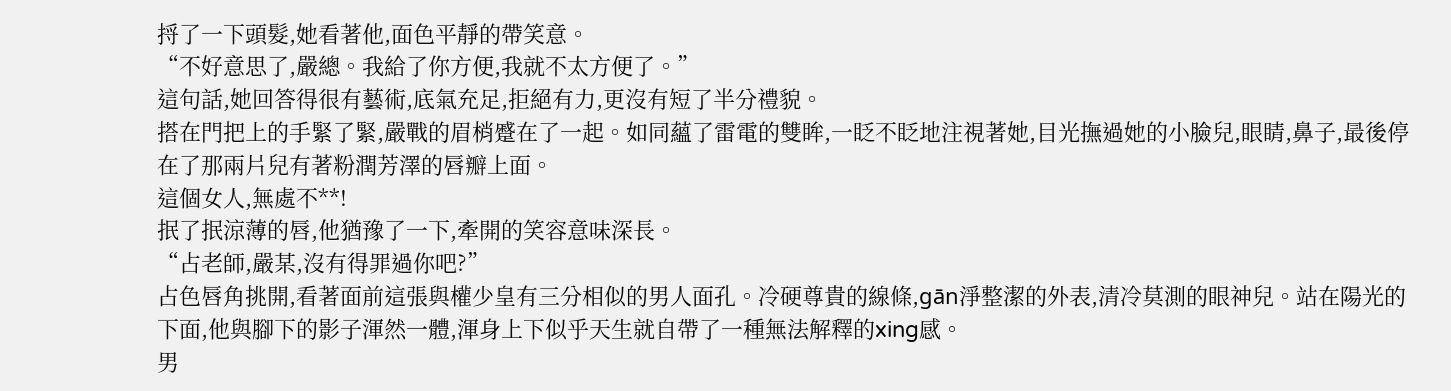捋了一下頭髮,她看著他,面色平靜的帶笑意。
“不好意思了,嚴總。我給了你方便,我就不太方便了。”
這句話,她回答得很有藝術,底氣充足,拒絕有力,更沒有短了半分禮貌。
搭在門把上的手緊了緊,嚴戰的眉梢蹙在了一起。如同蘊了雷電的雙眸,一眨不眨地注視著她,目光撫過她的小臉兒,眼睛,鼻子,最後停在了那兩片兒有著粉潤芳澤的唇瓣上面。
這個女人,無處不**!
抿了抿涼薄的唇,他猶豫了一下,牽開的笑容意味深長。
“占老師,嚴某,沒有得罪過你吧?”
占色唇角挑開,看著面前這張與權少皇有三分相似的男人面孔。冷硬尊貴的線條,gān淨整潔的外表,清冷莫測的眼神兒。站在陽光的下面,他與腳下的影子渾然一體,渾身上下似乎天生就自帶了一種無法解釋的xing感。
男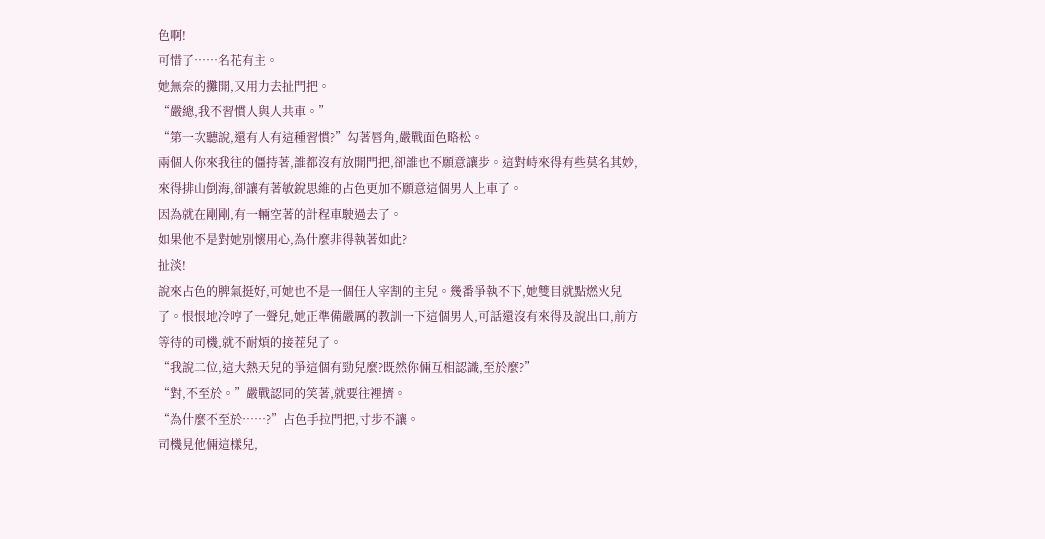色啊!
可惜了……名花有主。
她無奈的攤開,又用力去扯門把。
“嚴總,我不習慣人與人共車。”
“第一次聽說,還有人有這種習慣?”勾著唇角,嚴戰面色略松。
兩個人你來我往的僵持著,誰都沒有放開門把,卻誰也不願意讓步。這對峙來得有些莫名其妙,來得排山倒海,卻讓有著敏銳思維的占色更加不願意這個男人上車了。
因為就在剛剛,有一輛空著的計程車駛過去了。
如果他不是對她別懷用心,為什麼非得執著如此?
扯淡!
說來占色的脾氣挺好,可她也不是一個任人宰割的主兒。幾番爭執不下,她雙目就點燃火兒了。恨恨地冷哼了一聲兒,她正準備嚴厲的教訓一下這個男人,可話還沒有來得及說出口,前方等待的司機,就不耐煩的接茬兒了。
“我說二位,這大熱天兒的爭這個有勁兒麼?既然你倆互相認識,至於麼?”
“對,不至於。”嚴戰認同的笑著,就要往裡擠。
“為什麼不至於……?”占色手拉門把,寸步不讓。
司機見他倆這樣兒,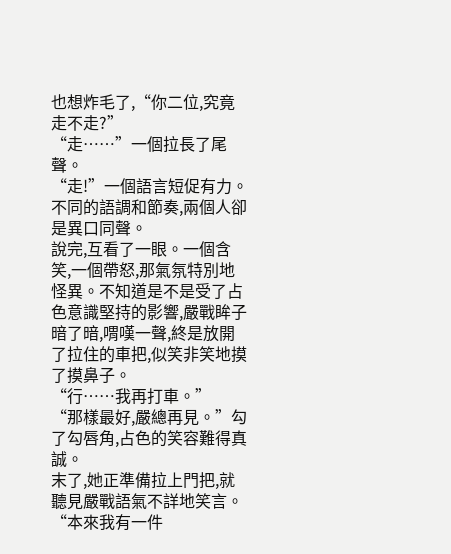也想炸毛了,“你二位,究竟走不走?”
“走……”一個拉長了尾聲。
“走!”一個語言短促有力。
不同的語調和節奏,兩個人卻是異口同聲。
說完,互看了一眼。一個含笑,一個帶怒,那氣氛特別地怪異。不知道是不是受了占色意識堅持的影響,嚴戰眸子暗了暗,喟嘆一聲,終是放開了拉住的車把,似笑非笑地摸了摸鼻子。
“行……我再打車。”
“那樣最好,嚴總再見。”勾了勾唇角,占色的笑容難得真誠。
末了,她正準備拉上門把,就聽見嚴戰語氣不詳地笑言。
“本來我有一件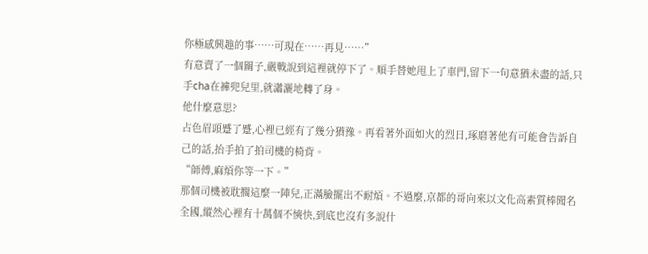你極感興趣的事……可現在……再見……”
有意賣了一個關子,嚴戰說到這裡就停下了。順手替她甩上了車門,留下一句意猶未盡的話,只手cha在褲兜兒里,就瀟灑地轉了身。
他什麼意思?
占色眉頭蹙了蹙,心裡已經有了幾分猶豫。再看著外面如火的烈日,琢磨著他有可能會告訴自己的話,抬手拍了拍司機的椅背。
“師傅,麻煩你等一下。”
那個司機被耽擱這麼一陣兒,正滿臉擺出不耐煩。不過麼,京都的哥向來以文化高素質棒聞名全國,縱然心裡有十萬個不慡快,到底也沒有多說什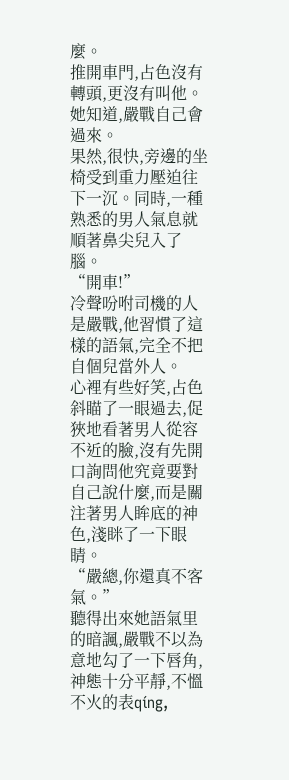麼。
推開車門,占色沒有轉頭,更沒有叫他。
她知道,嚴戰自己會過來。
果然,很快,旁邊的坐椅受到重力壓迫往下一沉。同時,一種熟悉的男人氣息就順著鼻尖兒入了腦。
“開車!”
冷聲吩咐司機的人是嚴戰,他習慣了這樣的語氣,完全不把自個兒當外人。
心裡有些好笑,占色斜瞄了一眼過去,促狹地看著男人從容不近的臉,沒有先開口詢問他究竟要對自己說什麼,而是關注著男人眸底的神色,淺眯了一下眼睛。
“嚴總,你還真不客氣。”
聽得出來她語氣里的暗諷,嚴戰不以為意地勾了一下唇角,神態十分平靜,不慍不火的表qíng,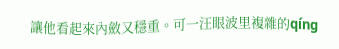讓他看起來內斂又穩重。可一汪眼波里複雜的qíng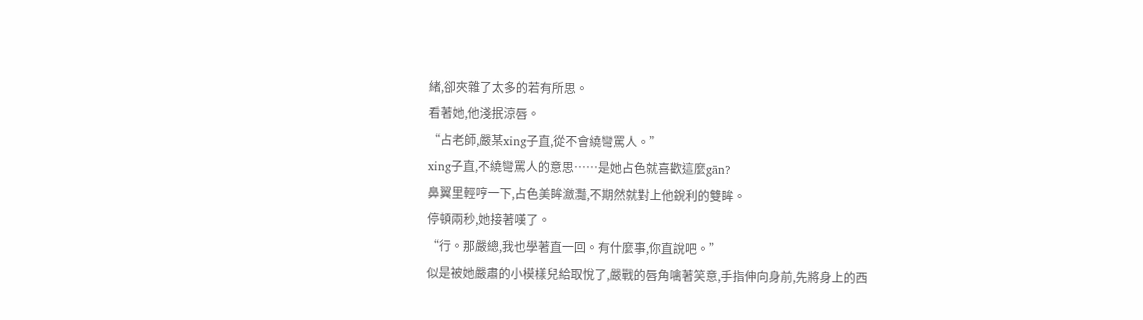緒,卻夾雜了太多的若有所思。
看著她,他淺抿涼唇。
“占老師,嚴某xing子直,從不會繞彎罵人。”
xing子直,不繞彎罵人的意思……是她占色就喜歡這麼gān?
鼻翼里輕哼一下,占色美眸瀲灩,不期然就對上他銳利的雙眸。
停頓兩秒,她接著嘆了。
“行。那嚴總,我也學著直一回。有什麼事,你直說吧。”
似是被她嚴肅的小模樣兒給取悅了,嚴戰的唇角噙著笑意,手指伸向身前,先將身上的西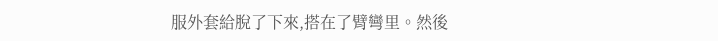服外套給脫了下來,搭在了臂彎里。然後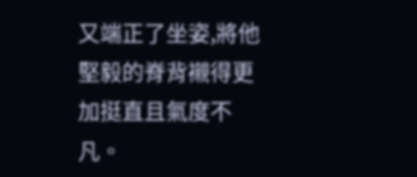又端正了坐姿,將他堅毅的脊背襯得更加挺直且氣度不凡。